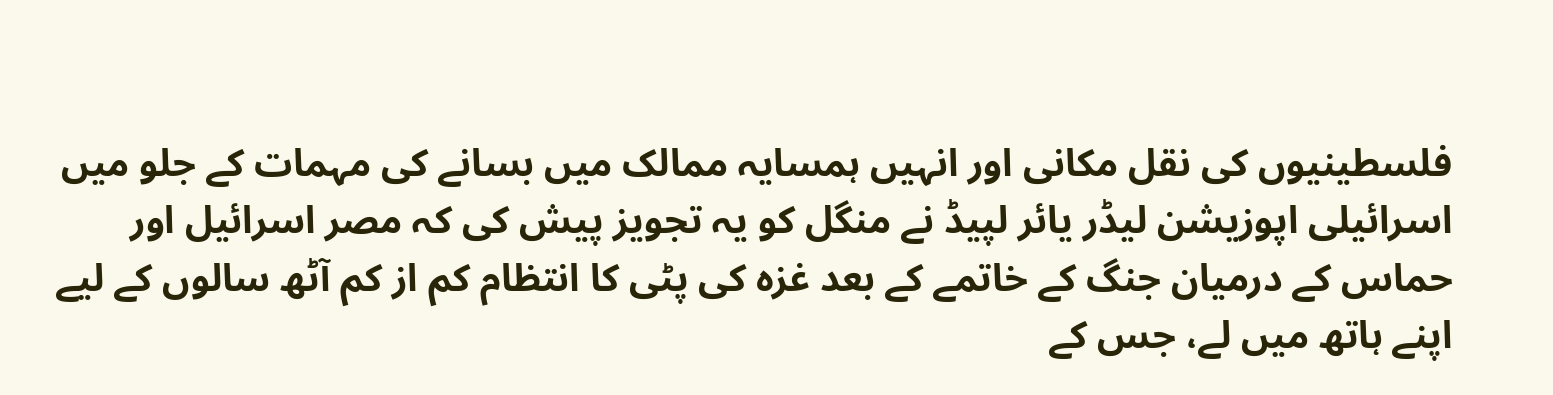فلسطینیوں کی نقل مکانی اور انہیں ہمسایہ ممالک میں بسانے کی مہمات کے جلو میں اسرائیلی اپوزیشن لیڈر یائر لپیڈ نے منگل کو یہ تجویز پیش کی کہ مصر اسرائیل اور حماس کے درمیان جنگ کے خاتمے کے بعد غزہ کی پٹی کا انتظام کم از کم آٹھ سالوں کے لیے اپنے ہاتھ میں لے، جس کے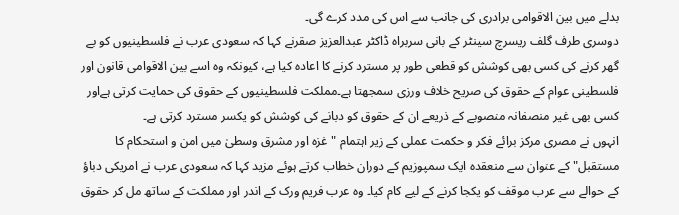بدلے میں بین الاقوامی برادری کی جانب سے اس کی مدد کرے گی۔
دوسری طرف گلف ریسرچ سینٹر کے بانی سربراہ ڈاکٹر عبدالعزیز صقرنے کہا کہ سعودی عرب نے فلسطینیوں کو بے گھر کرنے کی کسی بھی کوشش کو قطعی طور پر مسترد کرنے کا اعادہ کیا ہے، کیونکہ وہ اسے بین الاقوامی قانون اور فلسطینی عوام کے حقوق کی صریح خلاف ورزی سمجھتا ہے۔مملکت فلسطینیوں کے حقوق کی حمایت کرتی ہےاور کسی بھی غیر منصفانہ منصوبے کے ذریعے ان کے حقوق کو دبانے کی کوشش کو یکسر مسترد کرتی ہے۔
انہوں نے مصری مرکز برائے فکر و حکمت عملی کے زیر اہتمام "غزہ اور مشرق وسطیٰ میں امن و استحکام کا مستقبل" کے عنوان سے منعقدہ ایک سمپوزیم کے دوران خطاب کرتے ہوئے مزید کہا کہ سعودی عرب نے امریکی دباؤ کے حوالے سے عرب موقف کو یکجا کرنے کے لیے کام کیا۔ وہ عرب فریم ورک کے اندر اور مملکت کے ساتھ مل کر حقوق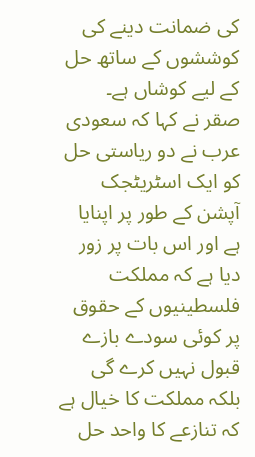کی ضمانت دینے کی کوششوں کے ساتھ حل کے لیے کوشاں ہے۔
صقر نے کہا کہ سعودی عرب نے دو ریاستی حل کو ایک اسٹریٹجک آپشن کے طور پر اپنایا ہے اور اس بات پر زور دیا ہے کہ مملکت فلسطینیوں کے حقوق پر کوئی سودے بازے قبول نہیں کرے گی بلکہ مملکت کا خیال ہے کہ تنازعے کا واحد حل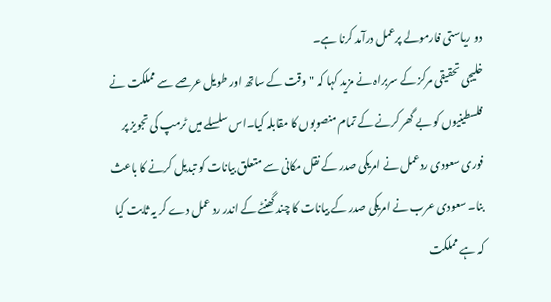دو ریاستی فارمولے پرعمل درآمد کرنا ہے۔
خلیجی تحقیقی مرکز کے سربراہ نے مزید کہا کہ "وقت کے ساتھ اور طویل عرصے سے مملکت نے فلسطینیوں کو بے گھر کرنے کے تمام منصوبوں کا مقابلہ کیا۔اس سلسلے میں ٹرمپ کی تجویز پر فوری سعودی ردعمل نے امریکی صدر کے نقل مکانی سے متعلق بیانات کو تبدیل کرنے کا باعث بنا۔ سعودی عرب نے امریکی صدر کے بیانات کا چند گھنٹے کے اندر رد عمل دے کر یہ ثابت کیا کہ ہے مملکت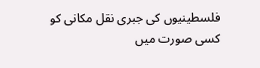فلسطینیوں کی جبری نقل مکانی کو کسی صورت میں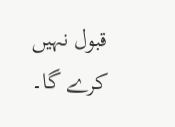قبول نہیں کرے گا۔